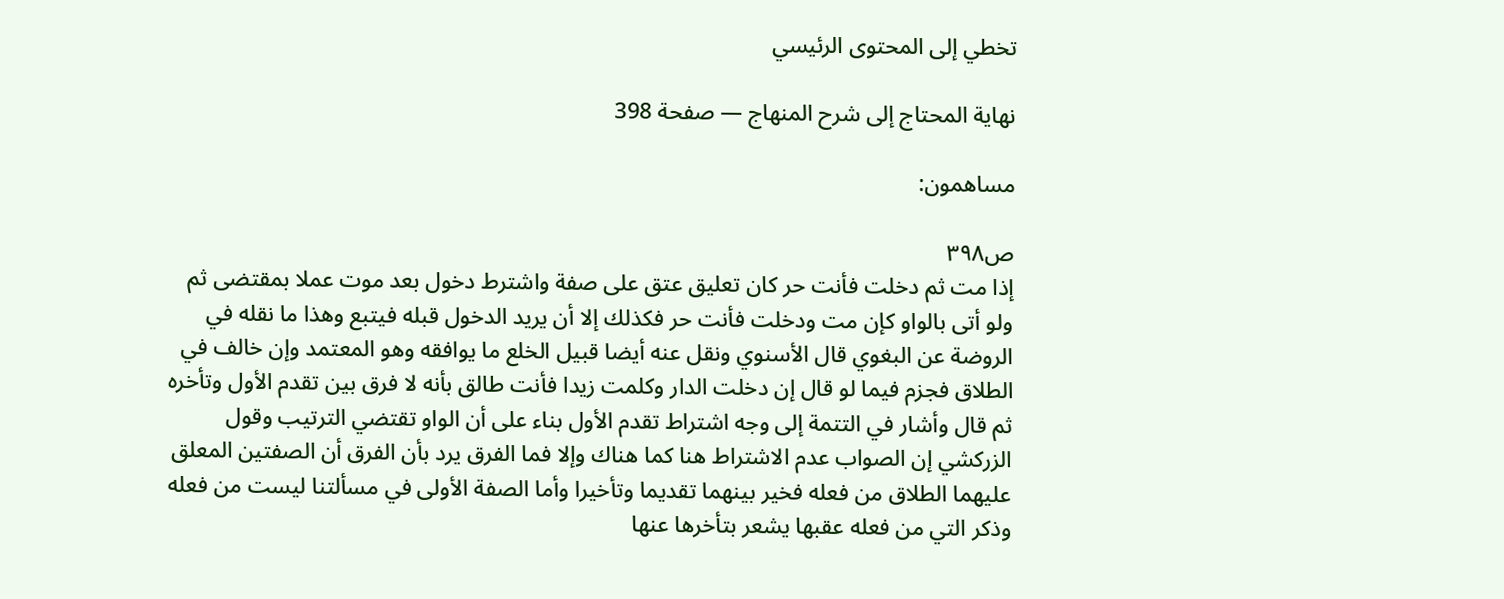تخطي إلى المحتوى الرئيسي

نهاية المحتاج إلى شرح المنهاج — صفحة 398

مساهمون:

ص٣٩٨
إذا مت ثم دخلت فأنت حر كان تعليق عتق على صفة واشترط دخول بعد موت عملا بمقتضى ثم ولو أتى بالواو كإن مت ودخلت فأنت حر فكذلك إلا أن يريد الدخول قبله فيتبع وهذا ما نقله في الروضة عن البغوي قال الأسنوي ونقل عنه أيضا قبيل الخلع ما يوافقه وهو المعتمد وإن خالف في الطلاق فجزم فيما لو قال إن دخلت الدار وكلمت زيدا فأنت طالق بأنه لا فرق بين تقدم الأول وتأخره ثم قال وأشار في التتمة إلى وجه اشتراط تقدم الأول بناء على أن الواو تقتضي الترتيب وقول الزركشي إن الصواب عدم الاشتراط هنا كما هناك وإلا فما الفرق يرد بأن الفرق أن الصفتين المعلق عليهما الطلاق من فعله فخير بينهما تقديما وتأخيرا وأما الصفة الأولى في مسألتنا ليست من فعله وذكر التي من فعله عقبها يشعر بتأخرها عنها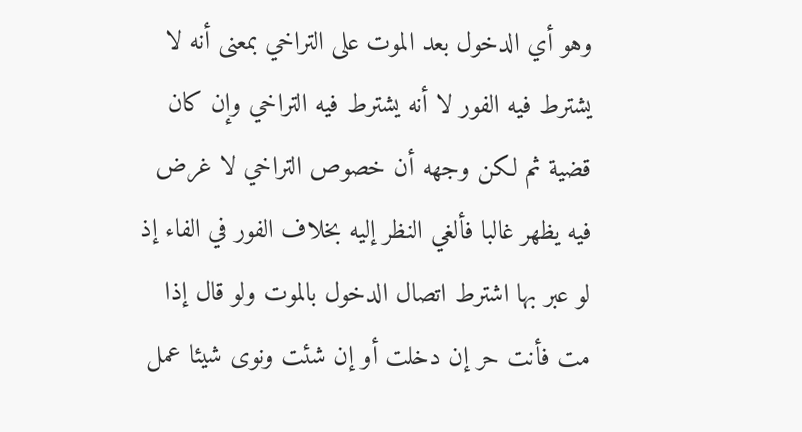وهو أي الدخول بعد الموت على التراخي بمعنى أنه لا يشترط فيه الفور لا أنه يشترط فيه التراخي وإن كان قضية ثم لكن وجهه أن خصوص التراخي لا غرض فيه يظهر غالبا فألغي النظر إليه بخلاف الفور في الفاء إذ لو عبر بها اشترط اتصال الدخول بالموت ولو قال إذا مت فأنت حر إن دخلت أو إن شئت ونوى شيئا عمل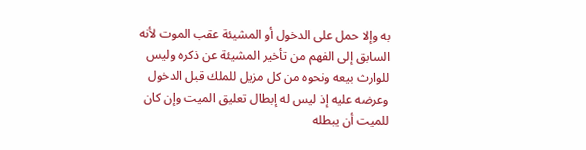به وإلا حمل على الدخول أو المشيئة عقب الموت لأنه السابق إلى الفهم من تأخير المشيئة عن ذكره وليس للوارث بيعه ونحوه من كل مزيل للملك قبل الدخول وعرضه عليه إذ ليس له إبطال تعليق الميت وإن كان للميت أن يبطله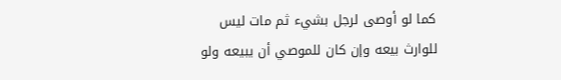كما لو أوصى لرجل بشيء ثم مات ليس للوارث بيعه وإن كان للموصي أن يبيعه ولو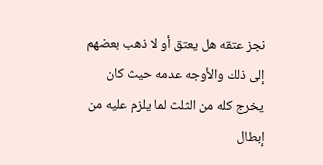نجز عتقه هل يعتق أو لا ذهب بعضهم إلى ذلك والأوجه عدمه حيث كان يخرج كله من الثلث لما يلزم عليه من إبطال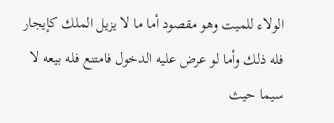الولاء للميت وهو مقصود أما ما لا يزيل الملك كإيجار فله ذلك وأما لو عرض عليه الدخول فامتنع فله بيعه لا سيما حيث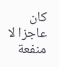كان عاجزا لا منفعة